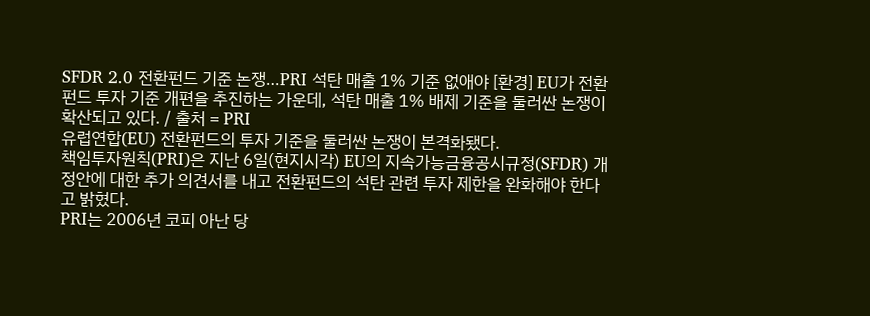SFDR 2.0 전환펀드 기준 논쟁…PRI 석탄 매출 1% 기준 없애야 [환경] EU가 전환펀드 투자 기준 개편을 추진하는 가운데, 석탄 매출 1% 배제 기준을 둘러싼 논쟁이 확산되고 있다. / 출처 = PRI
유럽연합(EU) 전환펀드의 투자 기준을 둘러싼 논쟁이 본격화됐다.
책임투자원칙(PRI)은 지난 6일(현지시각) EU의 지속가능금융공시규정(SFDR) 개정안에 대한 추가 의견서를 내고 전환펀드의 석탄 관련 투자 제한을 완화해야 한다고 밝혔다.
PRI는 2006년 코피 아난 당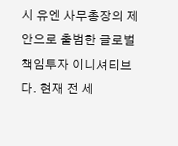시 유엔 사무총장의 제안으로 출범한 글로벌 책임투자 이니셔티브다. 현재 전 세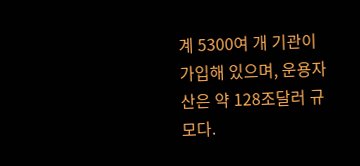계 5300여 개 기관이 가입해 있으며, 운용자산은 약 128조달러 규모다.